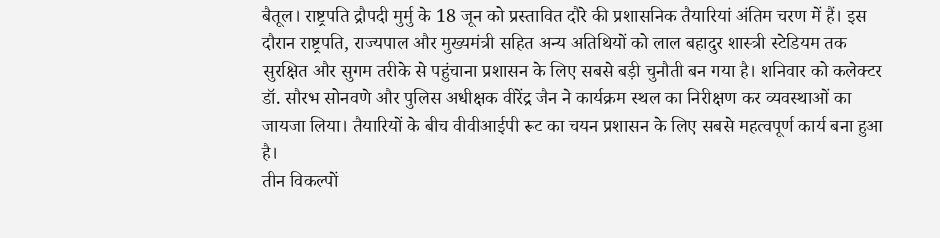बैतूल। राष्ट्रपति द्रौपदी मुर्मु के 18 जून को प्रस्तावित दौरे की प्रशासनिक तैयारियां अंतिम चरण में हैं। इस दौरान राष्ट्रपति, राज्यपाल और मुख्यमंत्री सहित अन्य अतिथियों को लाल बहादुर शास्त्री स्टेडियम तक सुरक्षित और सुगम तरीके से पहुंचाना प्रशासन के लिए सबसे बड़ी चुनौती बन गया है। शनिवार को कलेक्टर डॉ. सौरभ सोनवणे और पुलिस अधीक्षक वीरेंद्र जैन ने कार्यक्रम स्थल का निरीक्षण कर व्यवस्थाओं का जायजा लिया। तैयारियों के बीच वीवीआईपी रूट का चयन प्रशासन के लिए सबसे महत्वपूर्ण कार्य बना हुआ है।
तीन विकल्पों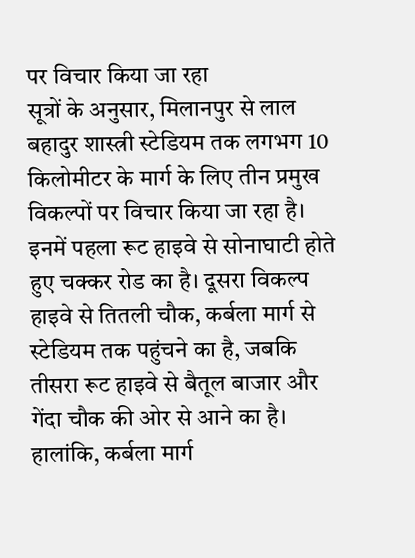पर विचार किया जा रहा
सूत्रों के अनुसार, मिलानपुर से लाल बहादुर शास्त्री स्टेडियम तक लगभग 10 किलोमीटर के मार्ग के लिए तीन प्रमुख विकल्पों पर विचार किया जा रहा है। इनमें पहला रूट हाइवे से सोनाघाटी होते हुए चक्कर रोड का है। दूसरा विकल्प हाइवे से तितली चौक, कर्बला मार्ग से स्टेडियम तक पहुंचने का है, जबकि तीसरा रूट हाइवे से बैतूल बाजार और गेंदा चौक की ओर से आने का है। हालांकि, कर्बला मार्ग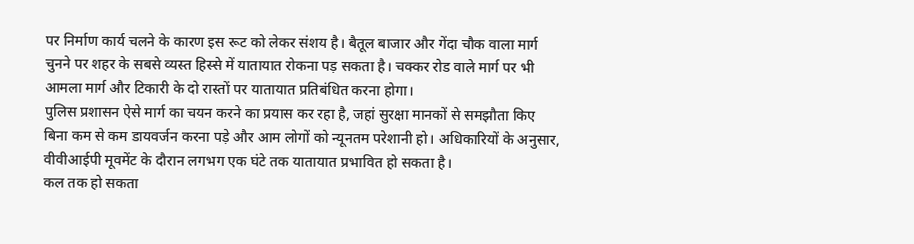पर निर्माण कार्य चलने के कारण इस रूट को लेकर संशय है। बैतूल बाजार और गेंदा चौक वाला मार्ग चुनने पर शहर के सबसे व्यस्त हिस्से में यातायात रोकना पड़ सकता है। चक्कर रोड वाले मार्ग पर भी आमला मार्ग और टिकारी के दो रास्तों पर यातायात प्रतिबंधित करना होगा।
पुलिस प्रशासन ऐसे मार्ग का चयन करने का प्रयास कर रहा है, जहां सुरक्षा मानकों से समझौता किए बिना कम से कम डायवर्जन करना पड़े और आम लोगों को न्यूनतम परेशानी हो। अधिकारियों के अनुसार, वीवीआईपी मूवमेंट के दौरान लगभग एक घंटे तक यातायात प्रभावित हो सकता है।
कल तक हो सकता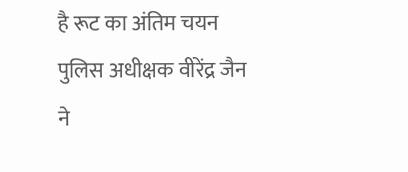है रूट का अंतिम चयन
पुलिस अधीक्षक वीरेंद्र जैन ने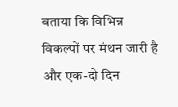बताया कि विभिन्न विकल्पों पर मंथन जारी है और एक-दो दिन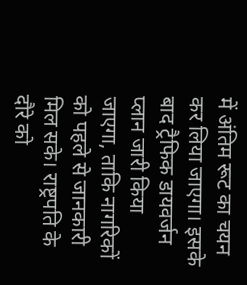में अंतिम रूट का चयन कर लिया जाएगा। इसके बाद ट्रैफिक डायवर्जन प्लान जारी किया जाएगा, ताकि नागरिकों को पहले से जानकारी मिल सके। राष्ट्रपति के दौरे को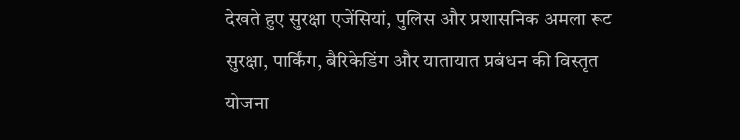देखते हुए सुरक्षा एजेंसियां, पुलिस और प्रशासनिक अमला रूट सुरक्षा, पार्किंग, बैरिकेडिंग और यातायात प्रबंधन की विस्तृत योजना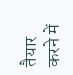तैयार करने में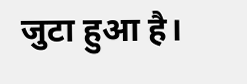जुटा हुआ है।